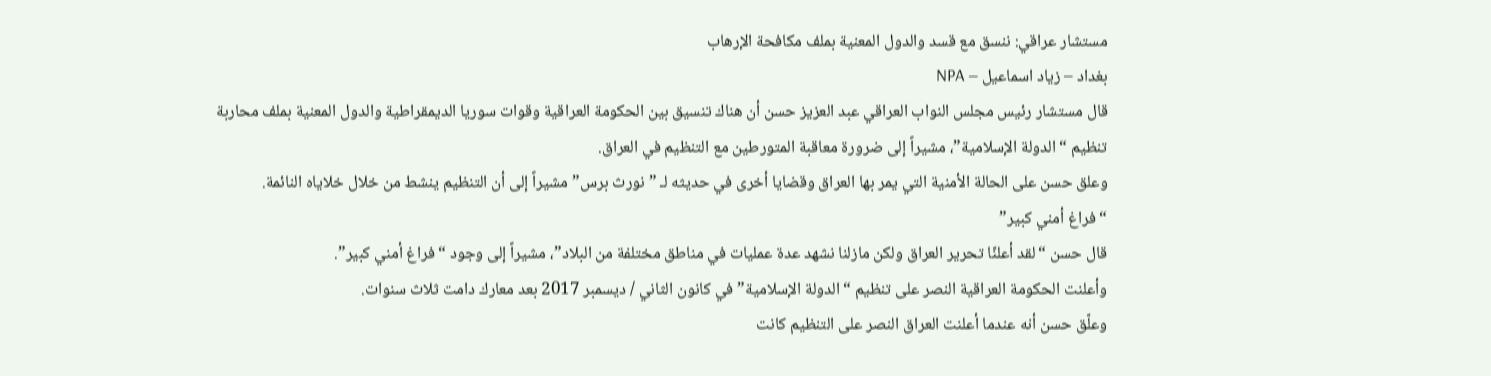مستشار عراقي: ننسق مع قسد والدول المعنية بملف مكافحة الإرهاب
بغداد – زياد اسماعيل – NPA
قال مستشار رئيس مجلس النواب العراقي عبد العزيز حسن أن هناك تنسيق بين الحكومة العراقية وقوات سوريا الديمقراطية والدول المعنية بملف محاربة تنظيم “الدولة الإسلامية”، مشيراً إلى ضرورة معاقبة المتورطين مع التنظيم في العراق.
وعلق حسن على الحالة الأمنية التي يمر بها العراق وقضايا أخرى في حديثه لـ ” نورث برس” مشيراً إلى أن التنظيم ينشط من خلال خلاياه النائمة.
“فراغ أمني كبير”
قال حسن “لقد أعلنّا تحرير العراق ولكن مازلنا نشهد عدة عمليات في مناطق مختلفة من البلاد”، مشيراً إلى وجود “فراغ أمني كبير”.
وأعلنت الحكومة العراقية النصر على تنظيم “الدولة الإسلامية” في كانون الثاني / ديسمبر 2017 بعد معارك دامت ثلاث سنوات.
وعلّق حسن أنه عندما أعلنت العراق النصر على التنظيم كانت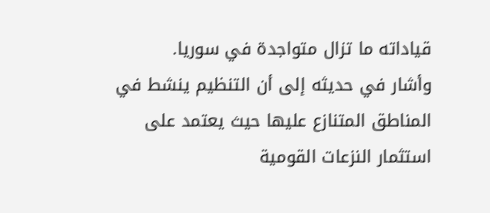قياداته ما تزال متواجدة في سوريا.
وأشار في حديثه إلى أن التنظيم ينشط في المناطق المتنازع عليها حيث يعتمد على استثمار النزعات القومية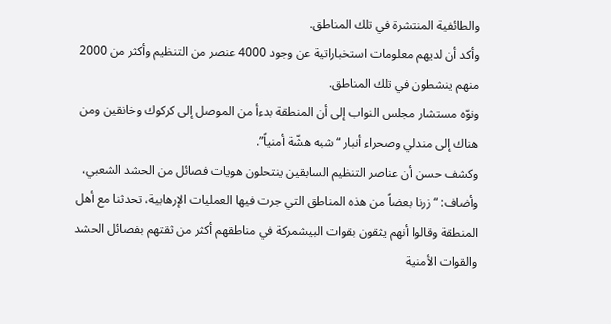والطائفية المنتشرة في تلك المناطق.
وأكد أن لديهم معلومات استخباراتية عن وجود 4000 عنصر من التنظيم وأكثر من 2000 منهم ينشطون في تلك المناطق.
ونوّه مستشار مجلس النواب إلى أن المنطقة بدءأ من الموصل إلى كركوك وخانقين ومن هناك إلى مندلي وصحراء أنبار “شبه هشّة أمنياً”.
وكشف حسن أن عناصر التنظيم السابقين ينتحلون هويات فصائل من الحشد الشعبي، وأضاف: “زرنا بعضاً من هذه المناطق التي جرت فيها العمليات الإرهابية، تحدثنا مع أهل المنطقة وقالوا أنهم يثقون بقوات البيشمركة في مناطقهم أكثر من ثقتهم بفصائل الحشد والقوات الأمنية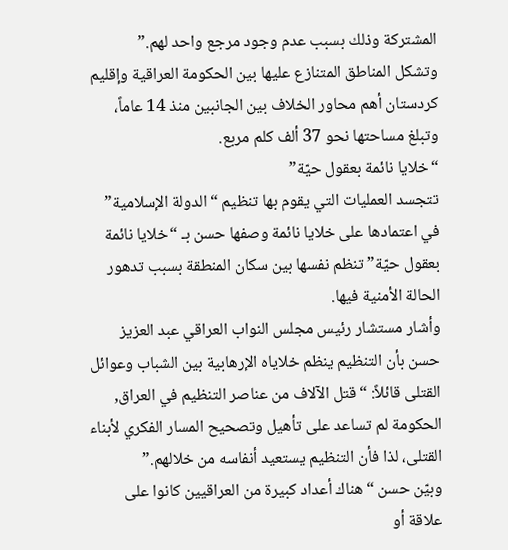المشتركة وذلك بسبب عدم وجود مرجع واحد لهم.”
وتشكل المناطق المتنازع عليها بين الحكومة العراقية وإقليم كردستان أهم محاور الخلاف بين الجانبين منذ 14 عاماً، وتبلغ مساحتها نحو 37 ألف كلم مربع.
“خلايا نائمة بعقول حيّة”
تتجسد العمليات التي يقوم بها تنظيم “الدولة الإسلامية” في اعتمادها على خلايا نائمة وصفها حسن بـ “خلايا نائمة بعقول حيّة” تنظم نفسها بين سكان المنطقة بسبب تدهور الحالة الأمنية فيها.
وأشار مستشار رئيس مجلس النواب العراقي عبد العزيز حسن بأن التنظيم ينظم خلاياه الإرهابية بين الشباب وعوائل القتلى قائلاً: “قتل الآلاف من عناصر التنظيم في العراق, الحكومة لم تساعد على تأهيل وتصحيح المسار الفكري لأبناء القتلى، لذا فأن التنظيم يستعيد أنفاسه من خلالهم.”
وبيّن حسن “هناك أعداد كبيرة من العراقيين كانوا على علاقة أو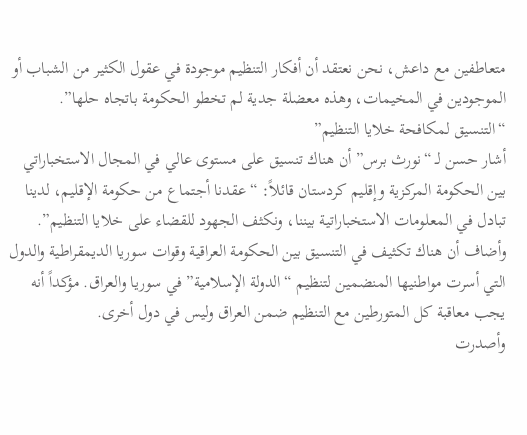متعاطفين مع داعش، نحن نعتقد أن أفكار التنظيم موجودة في عقول الكثير من الشباب أو الموجودين في المخيمات، وهذه معضلة جدية لم تخطو الحكومة باتجاه حلها”.
“التنسيق لمكافحة خلايا التنظيم”
أشار حسن لـ “نورث برس” أن هناك تنسيق على مستوى عالي في المجال الاستخباراتي بين الحكومة المركزية وإقليم كردستان قائلاً: “عقدنا أجتماع من حكومة الإقليم، لدينا تبادل في المعلومات الاستخباراتية بيننا، ونكثف الجهود للقضاء على خلايا التنظيم”.
وأضاف أن هناك تكثيف في التنسيق بين الحكومة العراقية وقوات سوريا الديمقراطية والدول التي أسرت مواطنيها المنضمين لتنظيم “الدولة الإسلامية” في سوريا والعراق. مؤكداً أنه يجب معاقبة كل المتورطين مع التنظيم ضمن العراق وليس في دول أخرى.
وأصدرت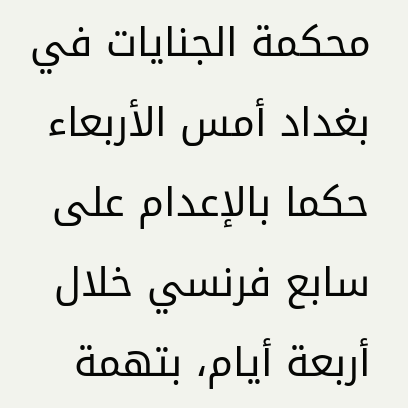محكمة الجنايات في بغداد أمس الأربعاء حكما بالإعدام على سابع فرنسي خلال أربعة أيام، بتهمة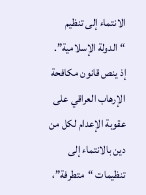الانتماء إلى تنظيم “الدولة الإسلامية”.
إذ ينص قانون مكافحة الإرهاب العراقي على عقوبة الإعدام لكل من دين بالانتماء إلى تنظيمات “متطرفة”،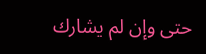حتى وإن لم يشارك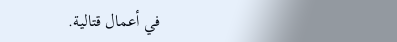في أعمال قتالية.